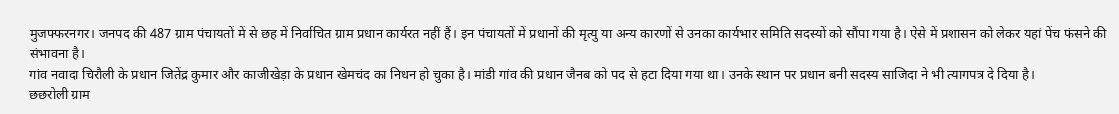मुजफ्फरनगर। जनपद की 487 ग्राम पंचायतों में से छह में निर्वाचित ग्राम प्रधान कार्यरत नहीं हैं। इन पंचायतों में प्रधानों की मृत्यु या अन्य कारणों से उनका कार्यभार समिति सदस्यों को सौंपा गया है। ऐसे में प्रशासन को लेकर यहां पेंच फंसने की संभावना है।
गांव नवादा चिरौली के प्रधान जितेंद्र कुमार और काजीखेड़ा के प्रधान खेमचंद का निधन हो चुका है। मांडी गांव की प्रधान जैनब को पद से हटा दिया गया था। उनके स्थान पर प्रधान बनी सदस्य साजिदा ने भी त्यागपत्र दे दिया है।
छछरोली ग्राम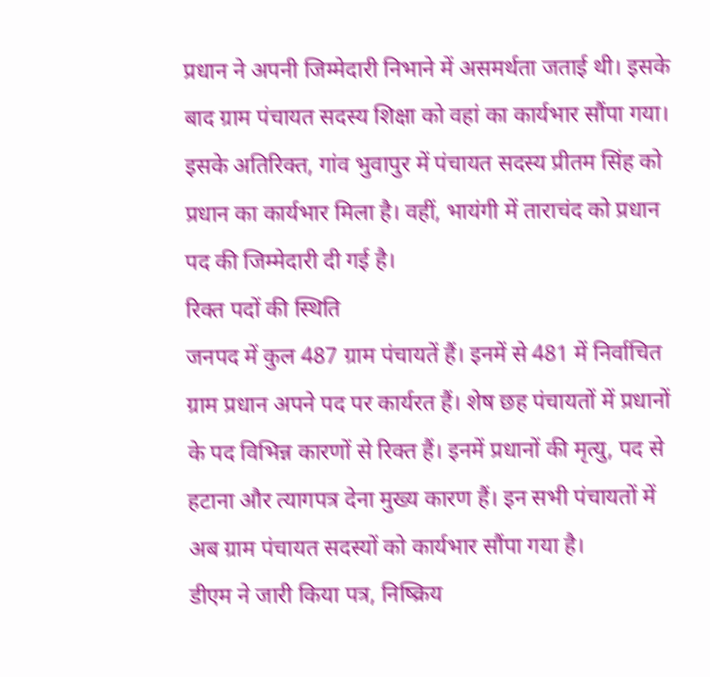प्रधान ने अपनी जिम्मेदारी निभाने में असमर्थता जताई थी। इसके बाद ग्राम पंचायत सदस्य शिक्षा को वहां का कार्यभार सौंपा गया। इसके अतिरिक्त, गांव भुवापुर में पंचायत सदस्य प्रीतम सिंह को प्रधान का कार्यभार मिला है। वहीं, भायंगी में ताराचंद को प्रधान पद की जिम्मेदारी दी गई है।
रिक्त पदों की स्थिति
जनपद में कुल 487 ग्राम पंचायतें हैं। इनमें से 481 में निर्वाचित ग्राम प्रधान अपने पद पर कार्यरत हैं। शेष छह पंचायतों में प्रधानों के पद विभिन्न कारणों से रिक्त हैं। इनमें प्रधानों की मृत्यु, पद से हटाना और त्यागपत्र देना मुख्य कारण हैं। इन सभी पंचायतों में अब ग्राम पंचायत सदस्यों को कार्यभार सौंपा गया है।
डीएम ने जारी किया पत्र, निष्क्रिय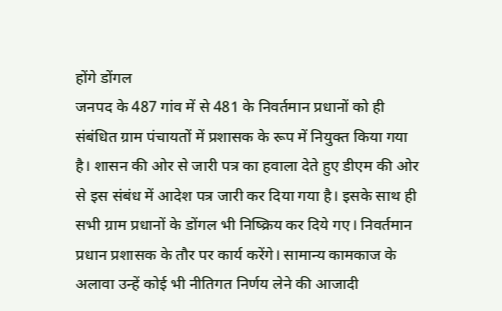होंगे डोंगल
जनपद के 487 गांव में से 481 के निवर्तमान प्रधानों को ही संबंधित ग्राम पंचायतों में प्रशासक के रूप में नियुक्त किया गया है। शासन की ओर से जारी पत्र का हवाला देते हुए डीएम की ओर से इस संबंध में आदेश पत्र जारी कर दिया गया है। इसके साथ ही सभी ग्राम प्रधानों के डोंगल भी निष्क्रिय कर दिये गए। निवर्तमान प्रधान प्रशासक के तौर पर कार्य करेंगे। सामान्य कामकाज के अलावा उन्हें कोई भी नीतिगत निर्णय लेने की आजादी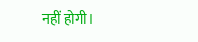नहीं होगी।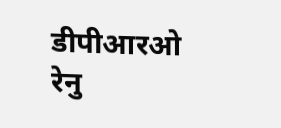डीपीआरओ रेनु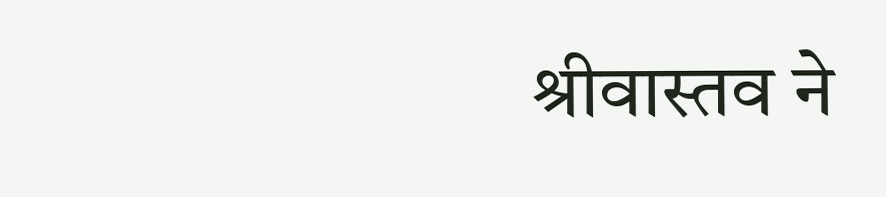श्रीवास्तव ने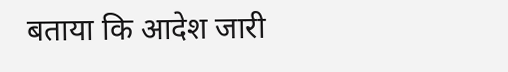बताया कि आदेश जारी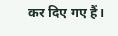कर दिए गए हैं।